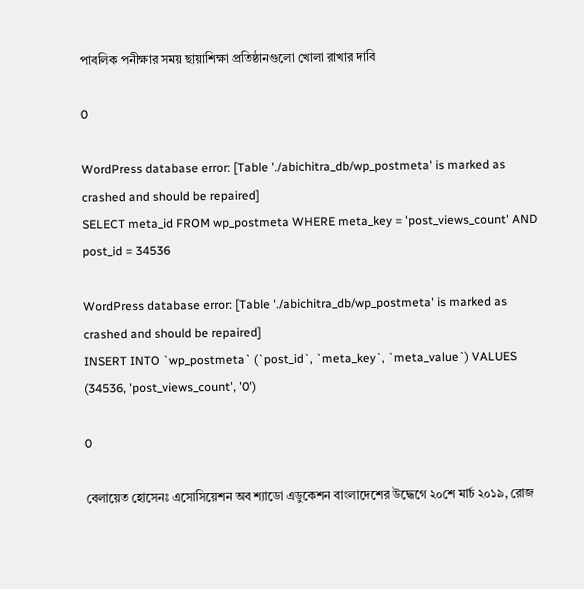পাবলিক পনীক্ষার সময় ছায়াশিক্ষা প্রতিষ্ঠানগুলো খোলা রাখার দাবি

0

WordPress database error: [Table './abichitra_db/wp_postmeta' is marked as crashed and should be repaired]
SELECT meta_id FROM wp_postmeta WHERE meta_key = 'post_views_count' AND post_id = 34536

WordPress database error: [Table './abichitra_db/wp_postmeta' is marked as crashed and should be repaired]
INSERT INTO `wp_postmeta` (`post_id`, `meta_key`, `meta_value`) VALUES (34536, 'post_views_count', '0')

0

বেলায়েত হোসেনঃ এসোসিয়েশন অব শ্যাডো এডুকেশন বাংলাদেশের উদ্ধেগে ২০শে মার্চ ২০১৯, রোজ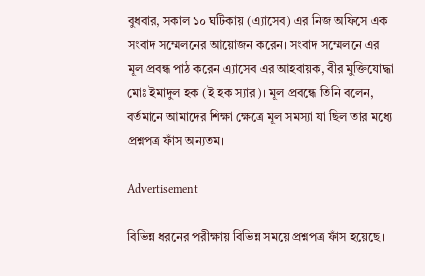বুধবার, সকাল ১০ ঘটিকায় (এ্যাসেব) এর নিজ অফিসে এক সংবাদ সম্মেলনের আয়োজন করেন। সংবাদ সম্মেলনে এর মূল প্রবন্ধ পাঠ করেন এ্যাসেব এর আহবায়ক, বীর মুক্তিযোদ্ধা মোঃ ইমাদুল হক (ই হক স্যার)। মূল প্রবন্ধে তিনি বলেন, বর্তমানে আমাদের শিক্ষা ক্ষেত্রে মূল সমস্যা যা ছিল তার মধ্যে প্রশ্নপত্র ফাঁস অন্যতম।

Advertisement

বিভিন্ন ধরনের পরীক্ষায় বিভিন্ন সময়ে প্রশ্নপত্র ফাঁস হয়েছে।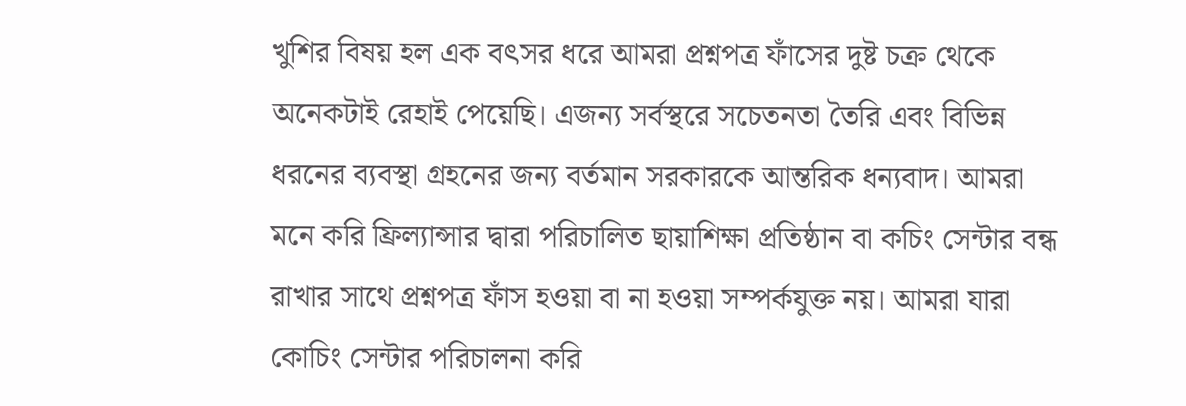খুশির বিষয় হল এক বৎসর ধরে আমরা প্রশ্নপত্র ফাঁসের দুষ্ট চক্র থেকে অনেকটাই রেহাই পেয়েছি। এজন্য সর্বস্থরে সচেতনতা তৈরি এবং বিভিন্ন ধরনের ব্যবস্থা গ্রহনের জন্য বর্তমান সরকারকে আন্তরিক ধন্যবাদ। আমরা মনে করি ফ্রিল্যান্সার দ্বারা পরিচালিত ছায়াশিক্ষা প্রতিষ্ঠান বা কচিং সেন্টার বন্ধ রাখার সাথে প্রশ্নপত্র ফাঁস হওয়া বা না হওয়া সম্পর্কযুক্ত নয়। আমরা যারা কোচিং সেন্টার পরিচালনা করি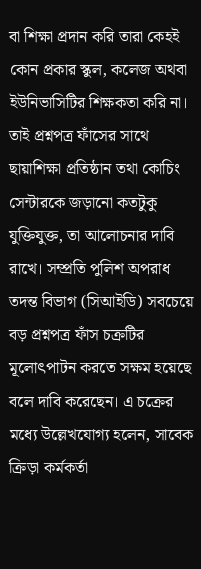বা শিক্ষা প্রদান করি তারা কেহই কোন প্রকার স্কুল, কলেজ অথবা ইউনিভাসিটির শিক্ষকতা করি না। তাই প্রশ্নপত্র ফাঁসের সাথে ছায়াশিক্ষা প্রতিষ্ঠান তথা কোচিং সেন্টারকে জড়ানো কতটুকু যুক্তিযুক্ত, তা আলোচনার দাবি রাখে। সম্প্রতি পুলিশ অপরাধ তদন্ত বিভাগ (সিআইডি) সবচেয়ে বড় প্রশ্নপত্র ফাঁস চক্রটির মূলোৎপাটন করতে সক্ষম হয়েছে বলে দাবি করেছেন। এ চক্রের মধ্যে উল্লেখযোগ্য হলেন, সাবেক ক্রিড়া কর্মকর্তা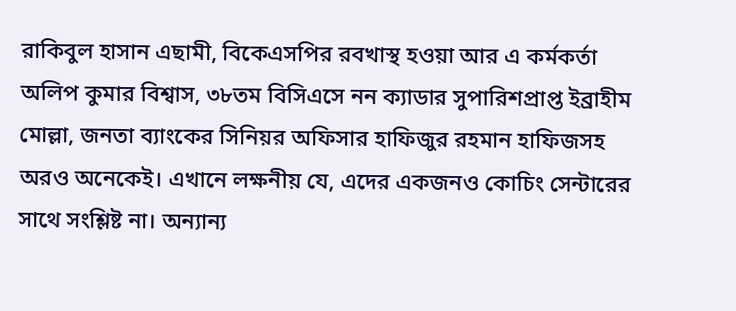রাকিবুল হাসান এছামী, বিকেএসপির রবখাস্থ হওয়া আর এ কর্মকর্তা অলিপ কুমার বিশ্বাস, ৩৮তম বিসিএসে নন ক্যাডার সুপারিশপ্রাপ্ত ইব্রাহীম মোল্লা, জনতা ব্যাংকের সিনিয়র অফিসার হাফিজুর রহমান হাফিজসহ অরও অনেকেই। এখানে লক্ষনীয় যে, এদের একজনও কোচিং সেন্টারের সাথে সংশ্লিষ্ট না। অন্যান্য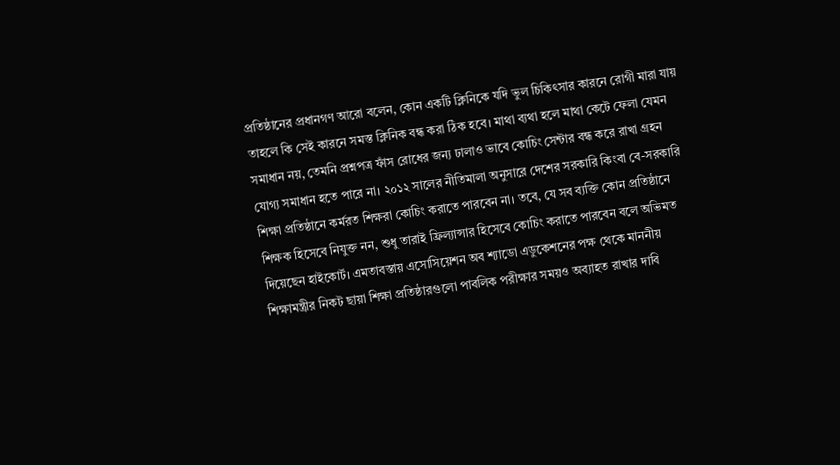প্রতিষ্ঠানের প্রধানগণ আরো বলেন, কোন একটি ক্লিনিকে যদি ভুল চিকিৎসার কারনে রোগী মারা যায় তাহলে কি সেই কারনে সমস্ত ক্লিনিক বন্ধ করা ঠিক হবে। মাথা ব্যথা হলে মাথা কেটে ফেলা যেমন সমাধান নয়, তেমনি প্রশ্নপত্র ফাঁস রোধের জন্য ঢালাও ভাবে কোচিং সেন্টার বন্ধ করে রাখা গ্রহন যোগ্য সমাধান হতে পারে না। ২০১২ সালের নীতিমালা অনুসারে দেশের সরকারি কিংবা বে-সরকারি শিক্ষা প্রতিষ্ঠানে কর্মরত শিক্ষরা কোচিং করাতে পারবেন না। তবে, যে সব ব্যক্তি কোন প্রতিষ্ঠানে শিক্ষক হিসেবে নিযুক্ত নন, শুধু তারাই ফ্রিল্যান্সার হিসেবে কোচিং করাতে পারবেন বলে অভিমত দিয়েছেন হাইকোর্ট। এমতাবস্তায় এসোসিয়েশন অব শ্যাডো এডুকেশনের পক্ষ থেকে মাননীয় শিক্ষামন্ত্রীর নিকট ছায়া শিক্ষা প্রতিষ্ঠারগুলো পাবলিক পরীক্ষার সময়ও অব্যাহত রাখার দাবি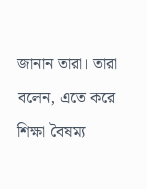জানান তারা। তারা বলেন, এতে করে শিক্ষা বৈষম্য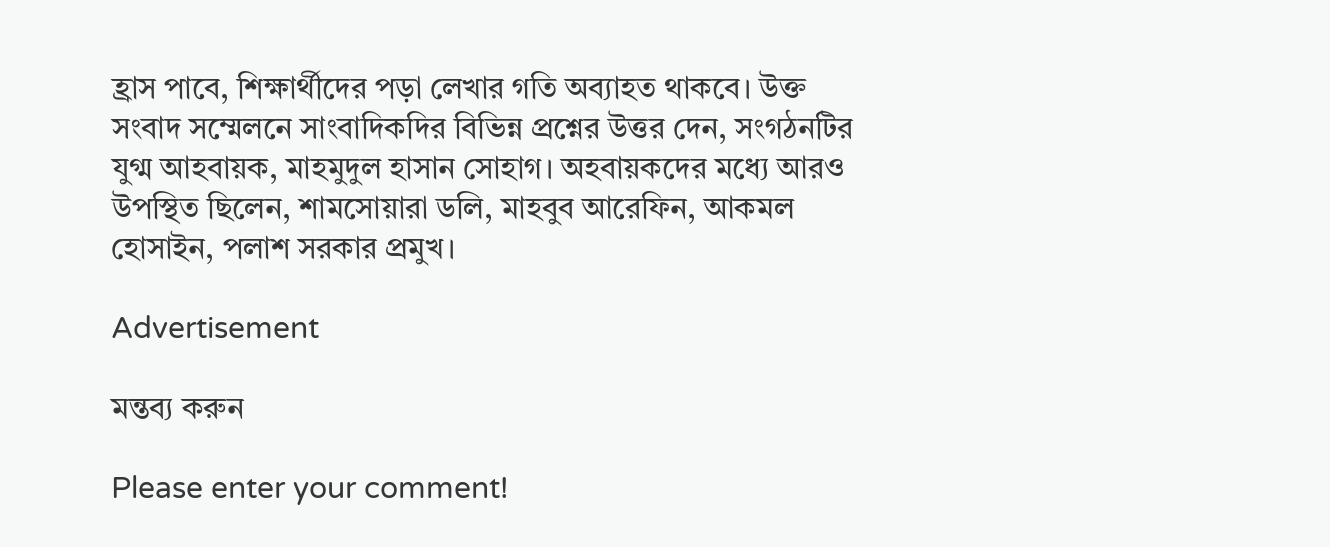হ্রাস পাবে, শিক্ষার্থীদের পড়া লেখার গতি অব্যাহত থাকবে। উক্ত সংবাদ সম্মেলনে সাংবাদিকদির বিভিন্ন প্রশ্নের উত্তর দেন, সংগঠনটির যুগ্ম আহবায়ক, মাহমুদুল হাসান সোহাগ। অহবায়কদের মধ্যে আরও উপস্থিত ছিলেন, শামসোয়ারা ডলি, মাহবুব আরেফিন, আকমল হোসাইন, পলাশ সরকার প্রমুখ।

Advertisement

মন্তব্য করুন

Please enter your comment!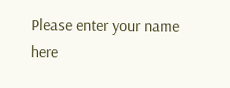Please enter your name here